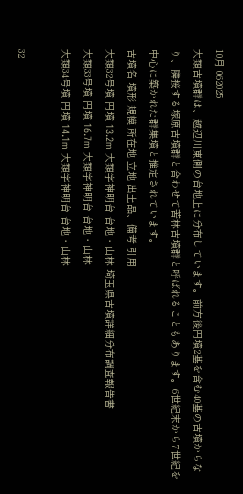10月 062025
大類古墳群は、越辺川東側の台地上に分布しています。前方後円墳2基を含む40基の古墳からなり、隣接する塚原古墳群と合わせて苦林古墳群と呼ばれることもあります。6世紀末から7世紀を中心に築かれた群集墳と推定されています。
古墳名 墳形 規模 所在地 立地 出土品、備考 引用
大類32号墳 円墳 13.2m 大類字神明台 台地・山林 埼玉県古墳詳細分布調査報告書
大類33号墳 円墳 16.7m 大類字神明台 台地・山林
大類34号墳 円墳 14.1m 大類字神明台 台地・山林

32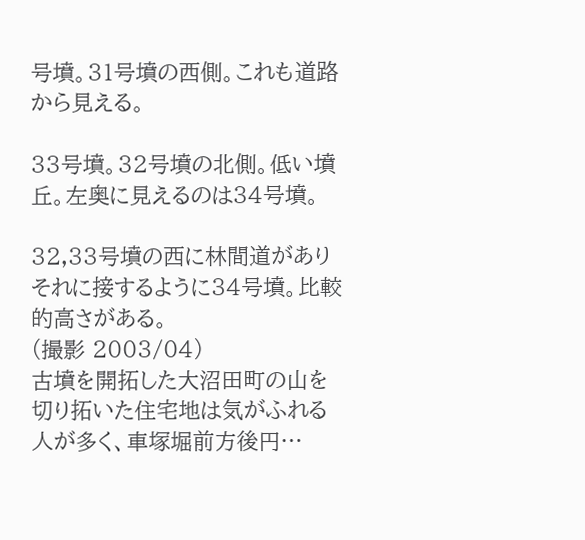号墳。31号墳の西側。これも道路から見える。

33号墳。32号墳の北側。低い墳丘。左奥に見えるのは34号墳。

32,33号墳の西に林間道がありそれに接するように34号墳。比較的高さがある。
(撮影 2003/04)
古墳を開拓した大沼田町の山を切り拓いた住宅地は気がふれる人が多く、車塚堀前方後円…